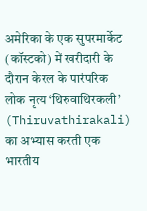अमेरिका के एक सुपरमार्केट (कॉस्टको) में खरीदारी के दौरान केरल के पारंपरिक लोक नृत्य ‘थिरुवाथिरकली’ (Thiruvathirakali) का अभ्यास करती एक भारतीय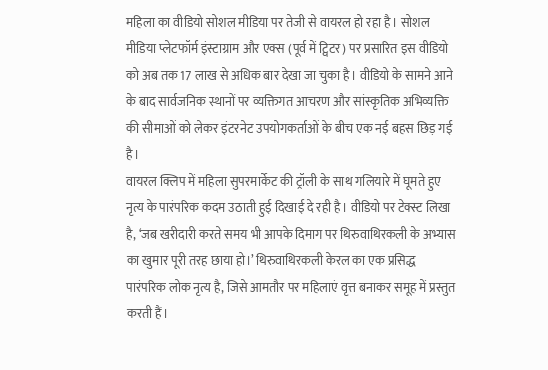महिला का वीडियो सोशल मीडिया पर तेजी से वायरल हो रहा है। सोशल मीडिया प्लेटफॉर्म इंस्टाग्राम और एक्स (पूर्व में ट्विटर) पर प्रसारित इस वीडियो को अब तक 17 लाख से अधिक बार देखा जा चुका है। वीडियो के सामने आने के बाद सार्वजनिक स्थानों पर व्यक्तिगत आचरण और सांस्कृतिक अभिव्यक्ति की सीमाओं को लेकर इंटरनेट उपयोगकर्ताओं के बीच एक नई बहस छिड़ गई है।
वायरल क्लिप में महिला सुपरमार्केट की ट्रॉली के साथ गलियारे में घूमते हुए नृत्य के पारंपरिक कदम उठाती हुई दिखाई दे रही है। वीडियो पर टेक्स्ट लिखा है, ‘जब खरीदारी करते समय भी आपके दिमाग पर थिरुवाथिरकली के अभ्यास का खुमार पूरी तरह छाया हो।’ थिरुवाथिरकली केरल का एक प्रसिद्ध पारंपरिक लोक नृत्य है, जिसे आमतौर पर महिलाएं वृत्त बनाकर समूह में प्रस्तुत करती हैं।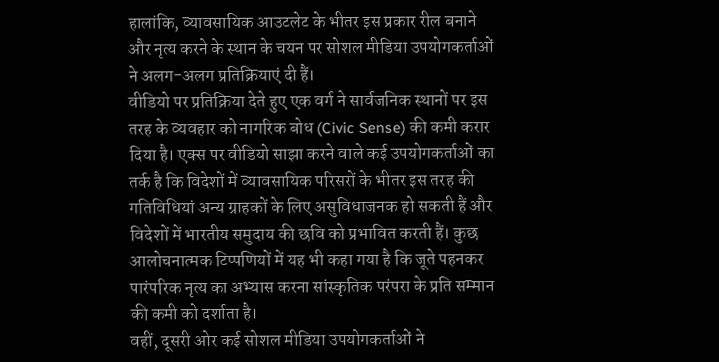हालांकि, व्यावसायिक आउटलेट के भीतर इस प्रकार रील बनाने और नृत्य करने के स्थान के चयन पर सोशल मीडिया उपयोगकर्ताओं ने अलग-अलग प्रतिक्रियाएं दी हैं।
वीडियो पर प्रतिक्रिया देते हुए एक वर्ग ने सार्वजनिक स्थानों पर इस तरह के व्यवहार को नागरिक बोध (Civic Sense) की कमी करार दिया है। एक्स पर वीडियो साझा करने वाले कई उपयोगकर्ताओं का तर्क है कि विदेशों में व्यावसायिक परिसरों के भीतर इस तरह की गतिविधियां अन्य ग्राहकों के लिए असुविधाजनक हो सकती हैं और विदेशों में भारतीय समुदाय की छवि को प्रभावित करती हैं। कुछ आलोचनात्मक टिप्पणियों में यह भी कहा गया है कि जूते पहनकर पारंपरिक नृत्य का अभ्यास करना सांस्कृतिक परंपरा के प्रति सम्मान की कमी को दर्शाता है।
वहीं, दूसरी ओर कई सोशल मीडिया उपयोगकर्ताओं ने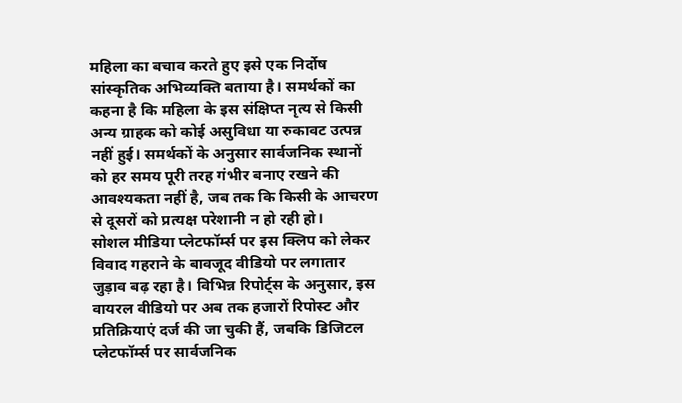महिला का बचाव करते हुए इसे एक निर्दोष सांस्कृतिक अभिव्यक्ति बताया है। समर्थकों का कहना है कि महिला के इस संक्षिप्त नृत्य से किसी अन्य ग्राहक को कोई असुविधा या रुकावट उत्पन्न नहीं हुई। समर्थकों के अनुसार सार्वजनिक स्थानों को हर समय पूरी तरह गंभीर बनाए रखने की आवश्यकता नहीं है, जब तक कि किसी के आचरण से दूसरों को प्रत्यक्ष परेशानी न हो रही हो।
सोशल मीडिया प्लेटफॉर्म्स पर इस क्लिप को लेकर विवाद गहराने के बावजूद वीडियो पर लगातार जुड़ाव बढ़ रहा है। विभिन्न रिपोर्ट्स के अनुसार, इस वायरल वीडियो पर अब तक हजारों रिपोस्ट और प्रतिक्रियाएं दर्ज की जा चुकी हैं, जबकि डिजिटल प्लेटफॉर्म्स पर सार्वजनिक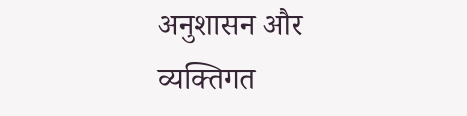अनुशासन और व्यक्तिगत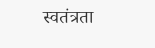स्वतंत्रता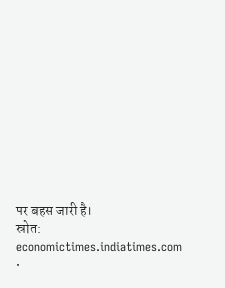पर बहस जारी है।
स्रोत: economictimes.indiatimes.com ·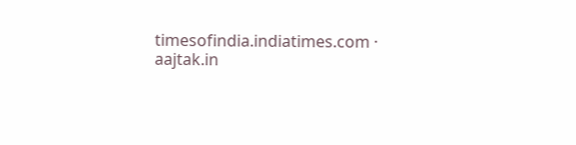timesofindia.indiatimes.com · aajtak.in